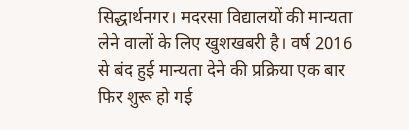सिद्धार्थनगर। मदरसा विद्यालयों की मान्यता लेने वालों के लिए खुशखबरी है। वर्ष 2016 से बंद हुई मान्यता देने की प्रक्रिया एक बार फिर शुरू हो गई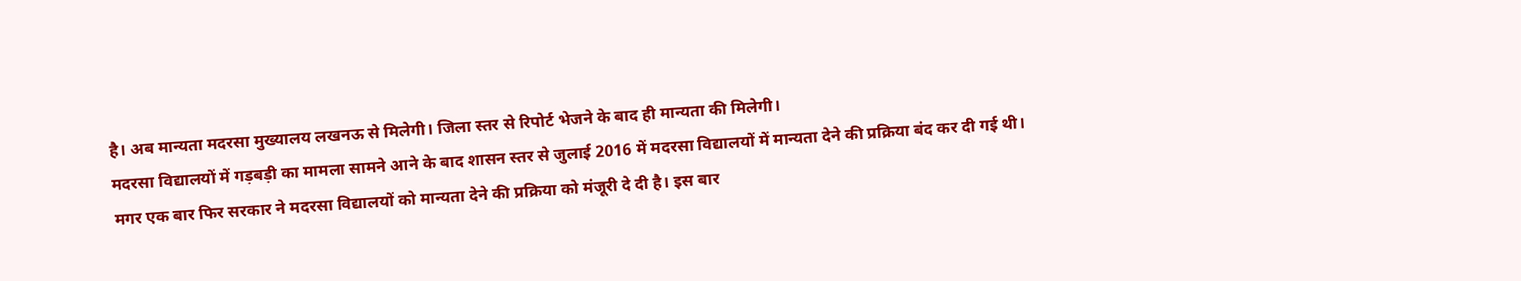है। अब मान्यता मदरसा मुख्यालय लखनऊ से मिलेगी। जिला स्तर से रिपोर्ट भेजने के बाद ही मान्यता की मिलेगी।
मदरसा विद्यालयों में गड़बड़ी का मामला सामने आने के बाद शासन स्तर से जुलाई 2016 में मदरसा विद्यालयों में मान्यता देने की प्रक्रिया बंद कर दी गई थी। मगर एक बार फिर सरकार ने मदरसा विद्यालयों को मान्यता देने की प्रक्रिया को मंजूरी दे दी है। इस बार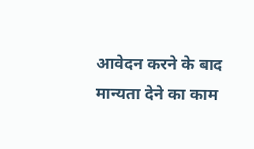आवेदन करने के बाद मान्यता देने का काम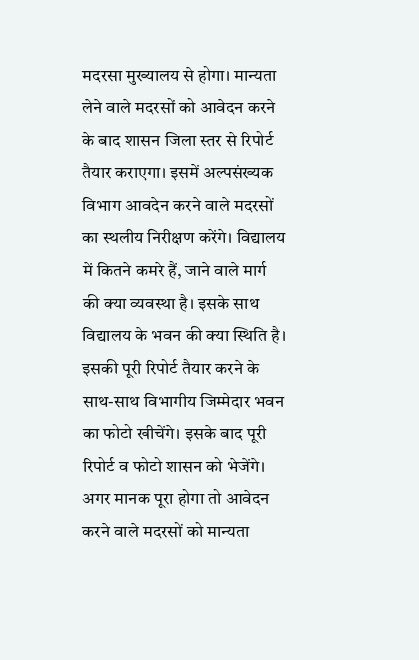मदरसा मुख्यालय से होगा। मान्यता लेने वाले मदरसों को आवेदन करने के बाद शासन जिला स्तर से रिपोर्ट तैयार कराएगा। इसमें अल्पसंख्यक विभाग आवदेन करने वाले मदरसों का स्थलीय निरीक्षण करेंगे। विद्यालय में कितने कमरे हैं, जाने वाले मार्ग की क्या व्यवस्था है। इसके साथ विद्यालय के भवन की क्या स्थिति है। इसकी पूरी रिपोर्ट तैयार करने के साथ-साथ विभागीय जिम्मेदार भवन का फोटो खीचेंगे। इसके बाद पूरी रिपोर्ट व फोटो शासन को भेजेंगे। अगर मानक पूरा होगा तो आवेदन करने वाले मदरसों को मान्यता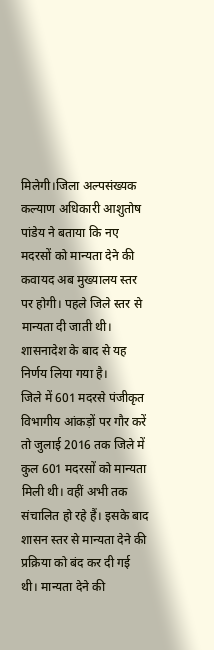मिलेगी।जिला अल्पसंख्यक कल्याण अधिकारी आशुतोष पांडेय ने बताया कि नए मदरसों को मान्यता देने की कवायद अब मुख्यालय स्तर पर होगी। पहले जिले स्तर से मान्यता दी जाती थी। शासनादेश के बाद से यह निर्णय लिया गया है।
जिले में 601 मदरसे पंजीकृत
विभागीय आंकड़ों पर गौर करें तो जुलाई 2016 तक जिले में कुल 601 मदरसों को मान्यता मिली थी। वहीं अभी तक संचालित हो रहे हैं। इसके बाद शासन स्तर से मान्यता देने की प्रक्रिया को बंद कर दी गई थी। मान्यता देने की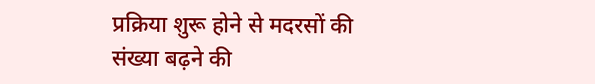प्रक्रिया शुरू होने से मदरसों की संख्या बढ़ने की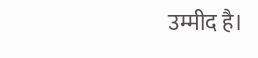उम्मीद है।